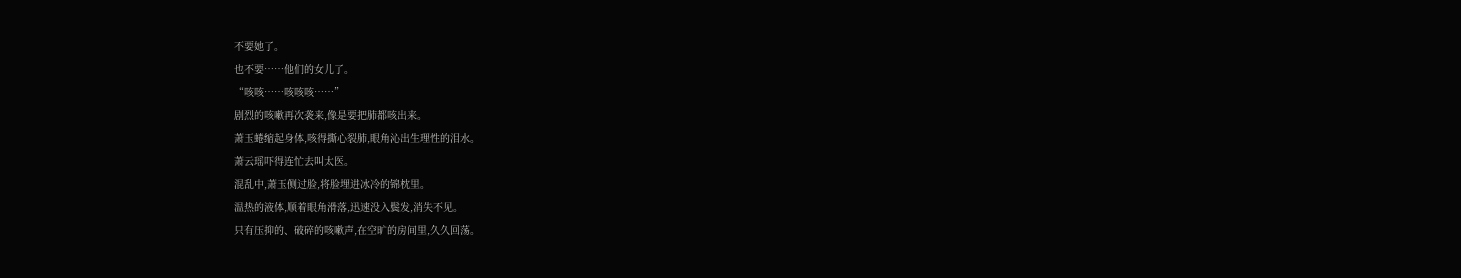不要她了。
也不要……他们的女儿了。
“咳咳……咳咳咳……”
剧烈的咳嗽再次袭来,像是要把肺都咳出来。
萧玉蜷缩起身体,咳得撕心裂肺,眼角沁出生理性的泪水。
萧云瑶吓得连忙去叫太医。
混乱中,萧玉侧过脸,将脸埋进冰冷的锦枕里。
温热的液体,顺着眼角滑落,迅速没入鬓发,消失不见。
只有压抑的、破碎的咳嗽声,在空旷的房间里,久久回荡。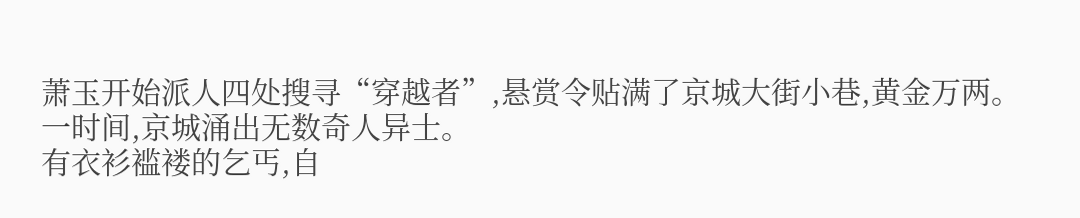萧玉开始派人四处搜寻“穿越者”,悬赏令贴满了京城大街小巷,黄金万两。
一时间,京城涌出无数奇人异士。
有衣衫褴褛的乞丐,自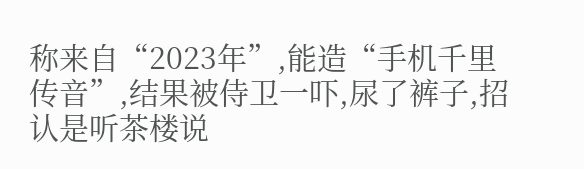称来自“2023年”,能造“手机千里传音”,结果被侍卫一吓,尿了裤子,招认是听茶楼说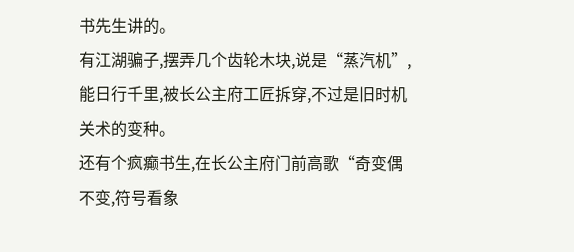书先生讲的。
有江湖骗子,摆弄几个齿轮木块,说是“蒸汽机”,能日行千里,被长公主府工匠拆穿,不过是旧时机关术的变种。
还有个疯癫书生,在长公主府门前高歌“奇变偶不变,符号看象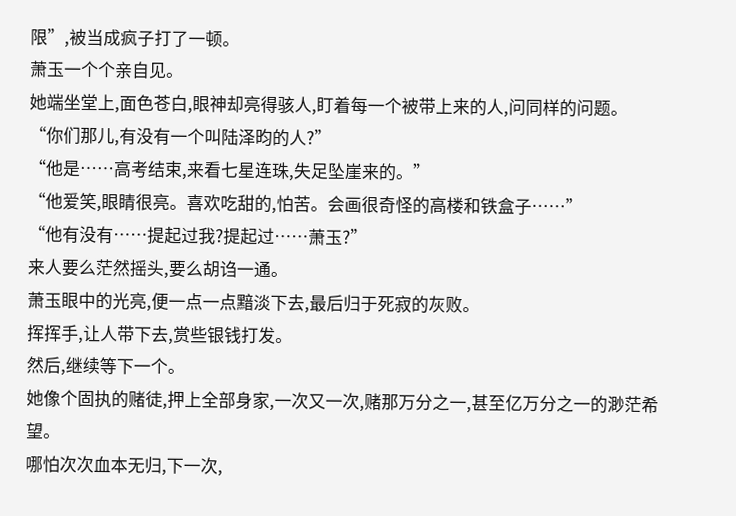限”,被当成疯子打了一顿。
萧玉一个个亲自见。
她端坐堂上,面色苍白,眼神却亮得骇人,盯着每一个被带上来的人,问同样的问题。
“你们那儿,有没有一个叫陆泽昀的人?”
“他是……高考结束,来看七星连珠,失足坠崖来的。”
“他爱笑,眼睛很亮。喜欢吃甜的,怕苦。会画很奇怪的高楼和铁盒子……”
“他有没有……提起过我?提起过……萧玉?”
来人要么茫然摇头,要么胡诌一通。
萧玉眼中的光亮,便一点一点黯淡下去,最后归于死寂的灰败。
挥挥手,让人带下去,赏些银钱打发。
然后,继续等下一个。
她像个固执的赌徒,押上全部身家,一次又一次,赌那万分之一,甚至亿万分之一的渺茫希望。
哪怕次次血本无归,下一次,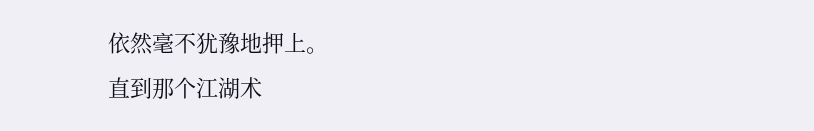依然毫不犹豫地押上。
直到那个江湖术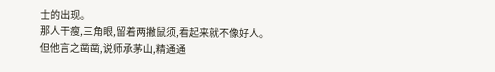士的出现。
那人干瘦,三角眼,留着两撇鼠须,看起来就不像好人。
但他言之凿凿,说师承茅山,精通通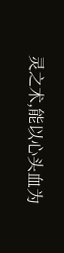灵之术,能以心头血为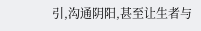引,沟通阴阳,甚至让生者与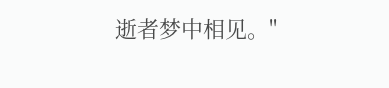逝者梦中相见。"